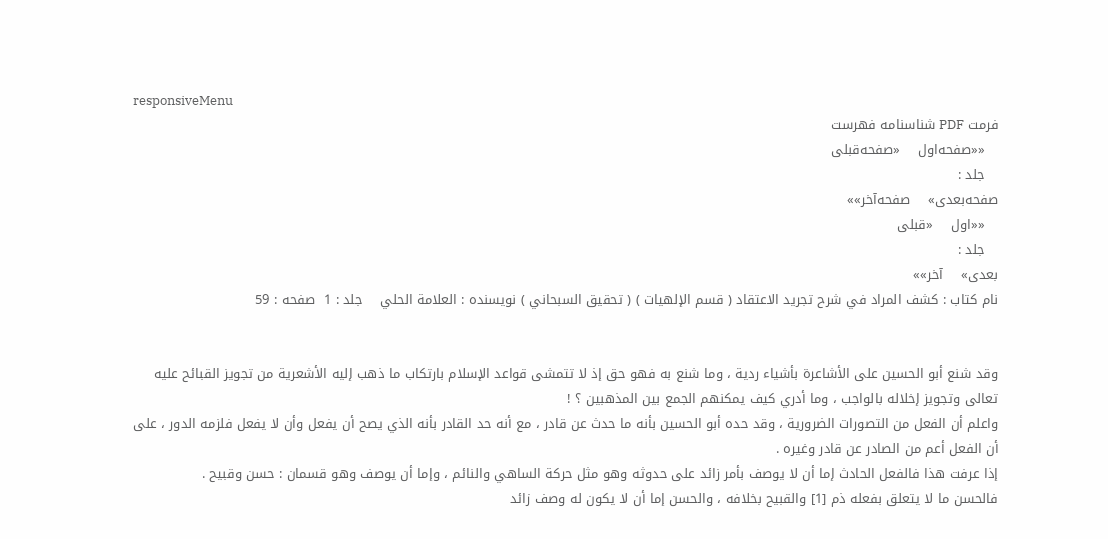responsiveMenu
فرمت PDF شناسنامه فهرست
   ««صفحه‌اول    «صفحه‌قبلی
   جلد :
صفحه‌بعدی»    صفحه‌آخر»»
   ««اول    «قبلی
   جلد :
بعدی»    آخر»»
نام کتاب : كشف المراد في شرح تجريد الاعتقاد ( قسم الإلهيات ) ( تحقيق السبحاني ) نویسنده : العلامة الحلي    جلد : 1  صفحه : 59


وقد شنع أبو الحسين على الأشاعرة بأشياء ردية ، وما شنع به فهو حق إذ لا تتمشى قواعد الإسلام بارتكاب ما ذهب إليه الأشعرية من تجويز القبائح عليه تعالى وتجويز إخلاله بالواجب ، وما أدري كيف يمكنهم الجمع بين المذهبين ؟ !
واعلم أن الفعل من التصورات الضرورية ، وقد حده أبو الحسين بأنه ما حدث عن قادر ، مع أنه حد القادر بأنه الذي يصح أن يفعل وأن لا يفعل فلزمه الدور ، على أن الفعل أعم من الصادر عن قادر وغيره .
إذا عرفت هذا فالفعل الحادث إما أن لا يوصف بأمر زائد على حدوثه وهو مثل حركة الساهي والنائم ، وإما أن يوصف وهو قسمان : حسن وقبيح .
فالحسن ما لا يتعلق بفعله ذم [1] والقبيح بخلافه ، والحسن إما أن لا يكون له وصف زائد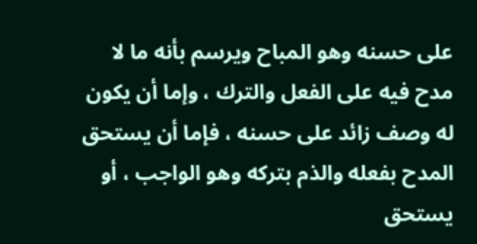على حسنه وهو المباح ويرسم بأنه ما لا مدح فيه على الفعل والترك ، وإما أن يكون له وصف زائد على حسنه ، فإما أن يستحق المدح بفعله والذم بتركه وهو الواجب ، أو يستحق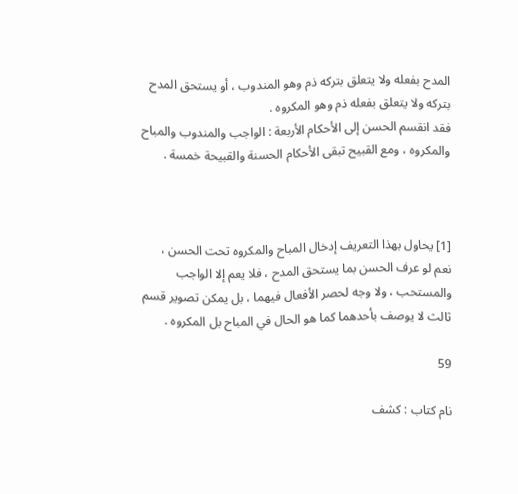المدح بفعله ولا يتعلق بتركه ذم وهو المندوب ، أو يستحق المدح بتركه ولا يتعلق بفعله ذم وهو المكروه .
فقد انقسم الحسن إلى الأحكام الأربعة : الواجب والمندوب والمباح والمكروه ، ومع القبيح تبقى الأحكام الحسنة والقبيحة خمسة .



[1] يحاول بهذا التعريف إدخال المباح والمكروه تحت الحسن ، نعم لو عرف الحسن بما يستحق المدح ، فلا يعم إلا الواجب والمستحب ، ولا وجه لحصر الأفعال فيهما ، بل يمكن تصوير قسم ثالث لا يوصف بأحدهما كما هو الحال في المباح بل المكروه .

59

نام کتاب : كشف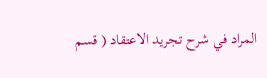المراد في شرح تجريد الاعتقاد ( قسم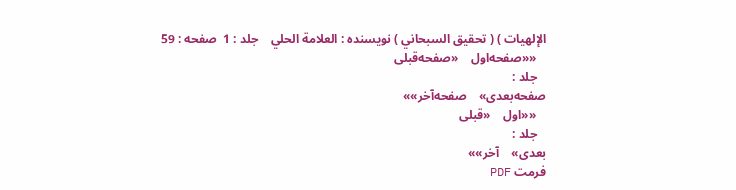الإلهيات ) ( تحقيق السبحاني ) نویسنده : العلامة الحلي    جلد : 1  صفحه : 59
   ««صفحه‌اول    «صفحه‌قبلی
   جلد :
صفحه‌بعدی»    صفحه‌آخر»»
   ««اول    «قبلی
   جلد :
بعدی»    آخر»»
فرمت PDF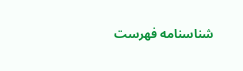شناسنامه فهرست